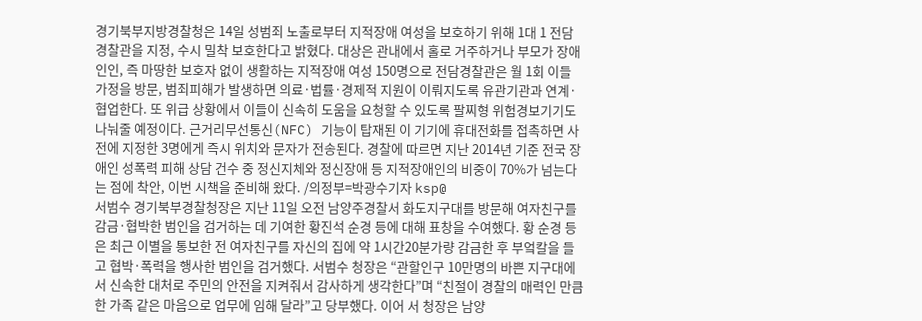경기북부지방경찰청은 14일 성범죄 노출로부터 지적장애 여성을 보호하기 위해 1대 1 전담 경찰관을 지정, 수시 밀착 보호한다고 밝혔다. 대상은 관내에서 홀로 거주하거나 부모가 장애인인, 즉 마땅한 보호자 없이 생활하는 지적장애 여성 150명으로 전담경찰관은 월 1회 이들 가정을 방문, 범죄피해가 발생하면 의료·법률·경제적 지원이 이뤄지도록 유관기관과 연계·협업한다. 또 위급 상황에서 이들이 신속히 도움을 요청할 수 있도록 팔찌형 위험경보기기도 나눠줄 예정이다. 근거리무선통신(NFC) 기능이 탑재된 이 기기에 휴대전화를 접촉하면 사전에 지정한 3명에게 즉시 위치와 문자가 전송된다. 경찰에 따르면 지난 2014년 기준 전국 장애인 성폭력 피해 상담 건수 중 정신지체와 정신장애 등 지적장애인의 비중이 70%가 넘는다는 점에 착안, 이번 시책을 준비해 왔다. /의정부=박광수기자 ksp@
서범수 경기북부경찰청장은 지난 11일 오전 남양주경찰서 화도지구대를 방문해 여자친구를 감금·협박한 범인을 검거하는 데 기여한 황진석 순경 등에 대해 표창을 수여했다. 황 순경 등은 최근 이별을 통보한 전 여자친구를 자신의 집에 약 1시간20분가량 감금한 후 부엌칼을 들고 협박·폭력을 행사한 범인을 검거했다. 서범수 청장은 “관할인구 10만명의 바쁜 지구대에서 신속한 대처로 주민의 안전을 지켜줘서 감사하게 생각한다”며 “친절이 경찰의 매력인 만큼 한 가족 같은 마음으로 업무에 임해 달라”고 당부했다. 이어 서 청장은 남양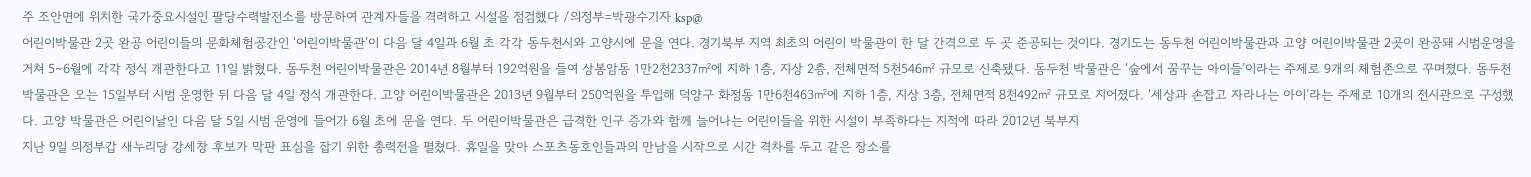주 조안면에 위치한 국가중요시설인 팔당수력발전소를 방문하여 관계자들을 격려하고 시설을 점검했다 /의정부=박광수기자 ksp@
어린이박물관 2곳 완공 어린이들의 문화체험공간인 ‘어린이박물관’이 다음 달 4일과 6월 초 각각 동두천시와 고양시에 문을 연다. 경기북부 지역 최초의 어린이 박물관이 한 달 간격으로 두 곳 준공되는 것이다. 경기도는 동두천 어린이박물관과 고양 어린이박물관 2곳이 완공돼 시범운영을 거쳐 5∼6월에 각각 정식 개관한다고 11일 밝혔다. 동두천 어린이박물관은 2014년 8월부터 192억원을 들여 상봉암동 1만2천2337㎡에 지하 1층, 지상 2층, 전체면적 5천546㎡ 규모로 신축됐다. 동두천 박물관은 ‘숲에서 꿈꾸는 아이들’이라는 주제로 9개의 체험존으로 꾸며졌다. 동두천 박물관은 오는 15일부터 시범 운영한 뒤 다음 달 4일 정식 개관한다. 고양 어린이박물관은 2013년 9월부터 250억원을 투입해 덕양구 화정동 1만6천463㎡에 지하 1층, 지상 3층, 전체면적 8천492㎡ 규모로 지어졌다. ‘세상과 손잡고 자라나는 아이’라는 주제로 10개의 전시관으로 구성했다. 고양 박물관은 어린이날인 다음 달 5일 시범 운영에 들어가 6월 초에 문을 연다. 두 어린이박물관은 급격한 인구 증가와 함께 늘어나는 어린이들을 위한 시설이 부족하다는 지적에 따라 2012년 북부지
지난 9일 의정부갑 새누리당 강세창 후보가 막판 표심을 잡기 위한 총력전을 펼쳤다. 휴일을 맞아 스포츠동호인들과의 만남을 시작으로 시간 격차를 두고 같은 장소를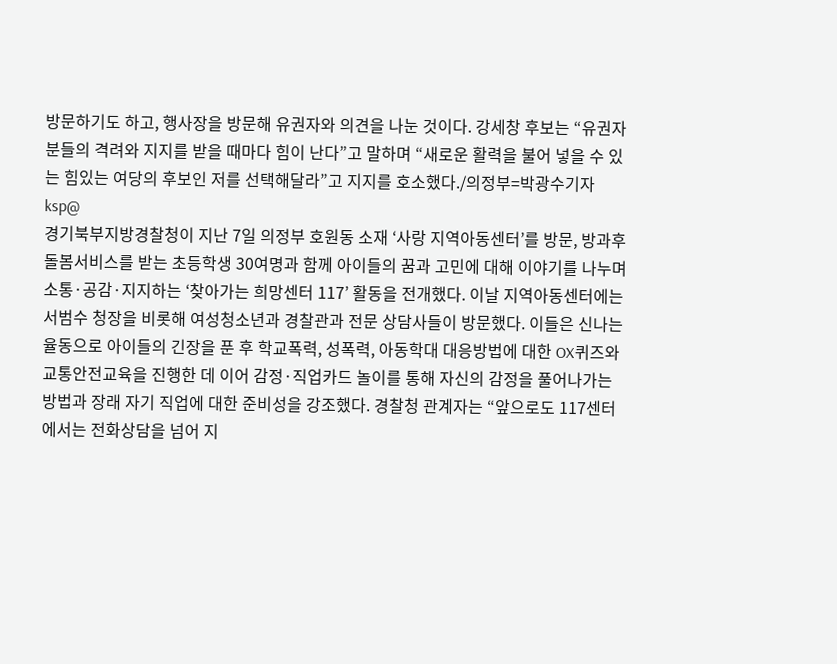방문하기도 하고, 행사장을 방문해 유권자와 의견을 나눈 것이다. 강세창 후보는 “유권자분들의 격려와 지지를 받을 때마다 힘이 난다”고 말하며 “새로운 활력을 불어 넣을 수 있는 힘있는 여당의 후보인 저를 선택해달라”고 지지를 호소했다./의정부=박광수기자 ksp@
경기북부지방경찰청이 지난 7일 의정부 호원동 소재 ‘사랑 지역아동센터’를 방문, 방과후 돌봄서비스를 받는 초등학생 30여명과 함께 아이들의 꿈과 고민에 대해 이야기를 나누며 소통·공감·지지하는 ‘찾아가는 희망센터 117’ 활동을 전개했다. 이날 지역아동센터에는 서범수 청장을 비롯해 여성청소년과 경찰관과 전문 상담사들이 방문했다. 이들은 신나는 율동으로 아이들의 긴장을 푼 후 학교폭력, 성폭력, 아동학대 대응방법에 대한 OX퀴즈와 교통안전교육을 진행한 데 이어 감정·직업카드 놀이를 통해 자신의 감정을 풀어나가는 방법과 장래 자기 직업에 대한 준비성을 강조했다. 경찰청 관계자는 “앞으로도 117센터에서는 전화상담을 넘어 지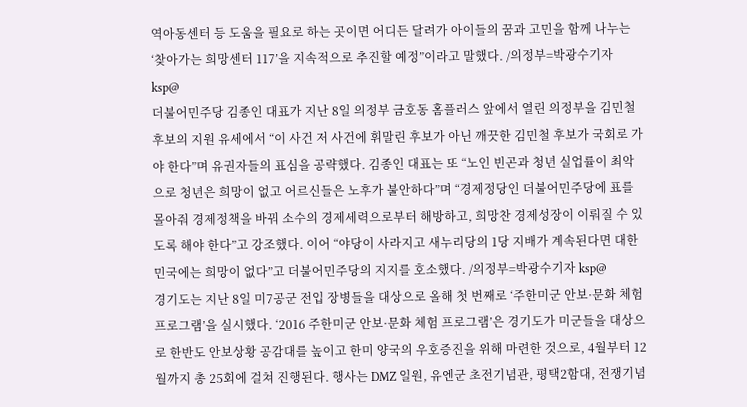역아동센터 등 도움을 필요로 하는 곳이면 어디든 달려가 아이들의 꿈과 고민을 함께 나누는 ‘찾아가는 희망센터 117’을 지속적으로 추진할 예정”이라고 말했다. /의정부=박광수기자 ksp@
더불어민주당 김종인 대표가 지난 8일 의정부 금호동 홈플러스 앞에서 열린 의정부을 김민철 후보의 지원 유세에서 “이 사건 저 사건에 휘말린 후보가 아닌 깨끗한 김민철 후보가 국회로 가야 한다”며 유권자들의 표심을 공략했다. 김종인 대표는 또 “노인 빈곤과 청년 실업률이 최악으로 청년은 희망이 없고 어르신들은 노후가 불안하다”며 “경제정당인 더불어민주당에 표를 몰아줘 경제정책을 바꿔 소수의 경제세력으로부터 해방하고, 희망찬 경제성장이 이뤄질 수 있도록 해야 한다”고 강조했다. 이어 “야당이 사라지고 새누리당의 1당 지배가 계속된다면 대한민국에는 희망이 없다”고 더불어민주당의 지지를 호소했다. /의정부=박광수기자 ksp@
경기도는 지난 8일 미7공군 전입 장병들을 대상으로 올해 첫 번째로 ‘주한미군 안보·문화 체험 프로그램’을 실시했다. ‘2016 주한미군 안보·문화 체험 프로그램’은 경기도가 미군들을 대상으로 한반도 안보상황 공감대를 높이고 한미 양국의 우호증진을 위해 마련한 것으로, 4월부터 12월까지 총 25회에 걸쳐 진행된다. 행사는 DMZ 일원, 유엔군 초전기념관, 평택2함대, 전쟁기념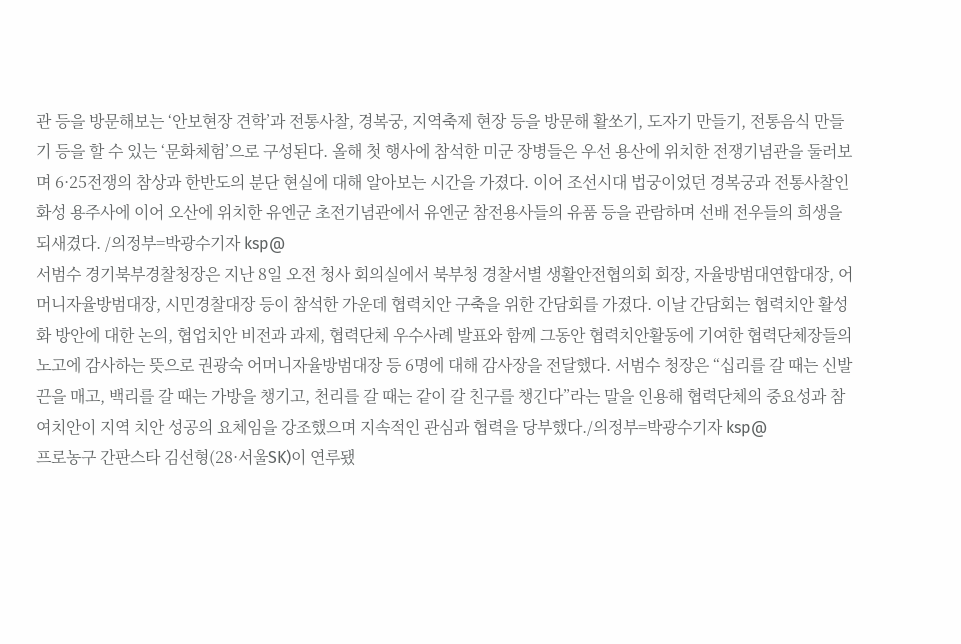관 등을 방문해보는 ‘안보현장 견학’과 전통사찰, 경복궁, 지역축제 현장 등을 방문해 활쏘기, 도자기 만들기, 전통음식 만들기 등을 할 수 있는 ‘문화체험’으로 구성된다. 올해 첫 행사에 참석한 미군 장병들은 우선 용산에 위치한 전쟁기념관을 둘러보며 6·25전쟁의 참상과 한반도의 분단 현실에 대해 알아보는 시간을 가졌다. 이어 조선시대 법궁이었던 경복궁과 전통사찰인 화성 용주사에 이어 오산에 위치한 유엔군 초전기념관에서 유엔군 참전용사들의 유품 등을 관람하며 선배 전우들의 희생을 되새겼다. /의정부=박광수기자 ksp@
서범수 경기북부경찰청장은 지난 8일 오전 청사 회의실에서 북부청 경찰서별 생활안전협의회 회장, 자율방범대연합대장, 어머니자율방범대장, 시민경찰대장 등이 참석한 가운데 협력치안 구축을 위한 간담회를 가졌다. 이날 간담회는 협력치안 활성화 방안에 대한 논의, 협업치안 비전과 과제, 협력단체 우수사례 발표와 함께 그동안 협력치안활동에 기여한 협력단체장들의 노고에 감사하는 뜻으로 권광숙 어머니자율방범대장 등 6명에 대해 감사장을 전달했다. 서범수 청장은 “십리를 갈 때는 신발 끈을 매고, 백리를 갈 때는 가방을 챙기고, 천리를 갈 때는 같이 갈 친구를 챙긴다”라는 말을 인용해 협력단체의 중요성과 참여치안이 지역 치안 성공의 요체임을 강조했으며 지속적인 관심과 협력을 당부했다./의정부=박광수기자 ksp@
프로농구 간판스타 김선형(28·서울SK)이 연루됐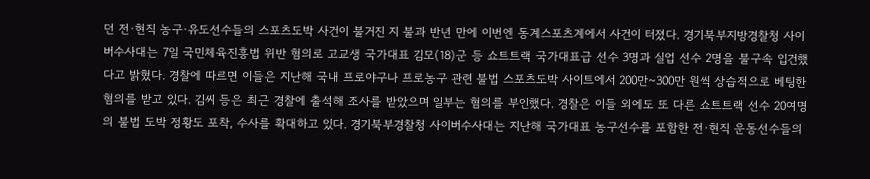던 전·현직 농구·유도선수들의 스포츠도박 사건이 불거진 지 불과 반년 만에 이번엔 동계스포츠계에서 사건이 터졌다. 경기북부지방경찰청 사이버수사대는 7일 국민체육진흥법 위반 혐의로 고교생 국가대표 김모(18)군 등 쇼트트랙 국가대표급 선수 3명과 실업 선수 2명을 불구속 입건했다고 밝혔다. 경찰에 따르면 이들은 지난해 국내 프로야구나 프로농구 관련 불법 스포츠도박 사이트에서 200만~300만 원씩 상습적으로 베팅한 혐의를 받고 있다. 김씨 등은 최근 경찰에 출석해 조사를 받았으며 일부는 혐의를 부인했다. 경찰은 이들 외에도 또 다른 쇼트트랙 선수 20여명의 불법 도박 정황도 포착, 수사를 확대하고 있다. 경기북부경찰청 사이버수사대는 지난해 국가대표 농구선수를 포함한 전·현직 운동선수들의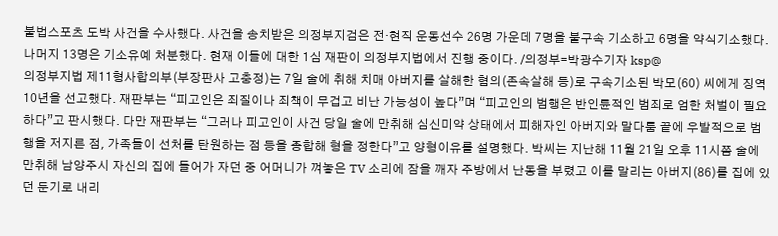불법스포츠 도박 사건을 수사했다. 사건을 송치받은 의정부지검은 전·현직 운동선수 26명 가운데 7명을 불구속 기소하고 6명을 약식기소했다. 나머지 13명은 기소유예 처분했다. 현재 이들에 대한 1심 재판이 의정부지법에서 진행 중이다. /의정부=박광수기자 ksp@
의정부지법 제11형사합의부(부장판사 고충정)는 7일 술에 취해 치매 아버지를 살해한 혐의(존속살해 등)로 구속기소된 박모(60) 씨에게 징역 10년을 선고했다. 재판부는 “피고인은 죄질이나 죄책이 무겁고 비난 가능성이 높다”며 “피고인의 범행은 반인륜적인 범죄로 엄한 처벌이 필요하다”고 판시했다. 다만 재판부는 “그러나 피고인이 사건 당일 술에 만취해 심신미약 상태에서 피해자인 아버지와 말다툼 끝에 우발적으로 범행을 저지른 점, 가족들이 선처를 탄원하는 점 등을 종합해 형을 정한다”고 양형이유를 설명했다. 박씨는 지난해 11월 21일 오후 11시쯤 술에 만취해 남양주시 자신의 집에 들어가 자던 중 어머니가 껴놓은 TV 소리에 잠을 깨자 주방에서 난동을 부렸고 이를 말리는 아버지(86)를 집에 있던 둔기로 내리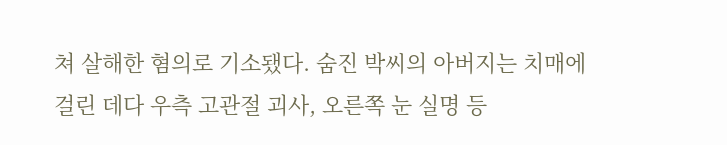쳐 살해한 혐의로 기소됐다. 숨진 박씨의 아버지는 치매에 걸린 데다 우측 고관절 괴사, 오른쪽 눈 실명 등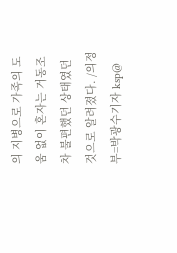의 지병으로 가족의 도움 없이 혼자는 거동조차 불편했던 상태였던 것으로 알려졌다. /의정부=박광수기자 ksp@